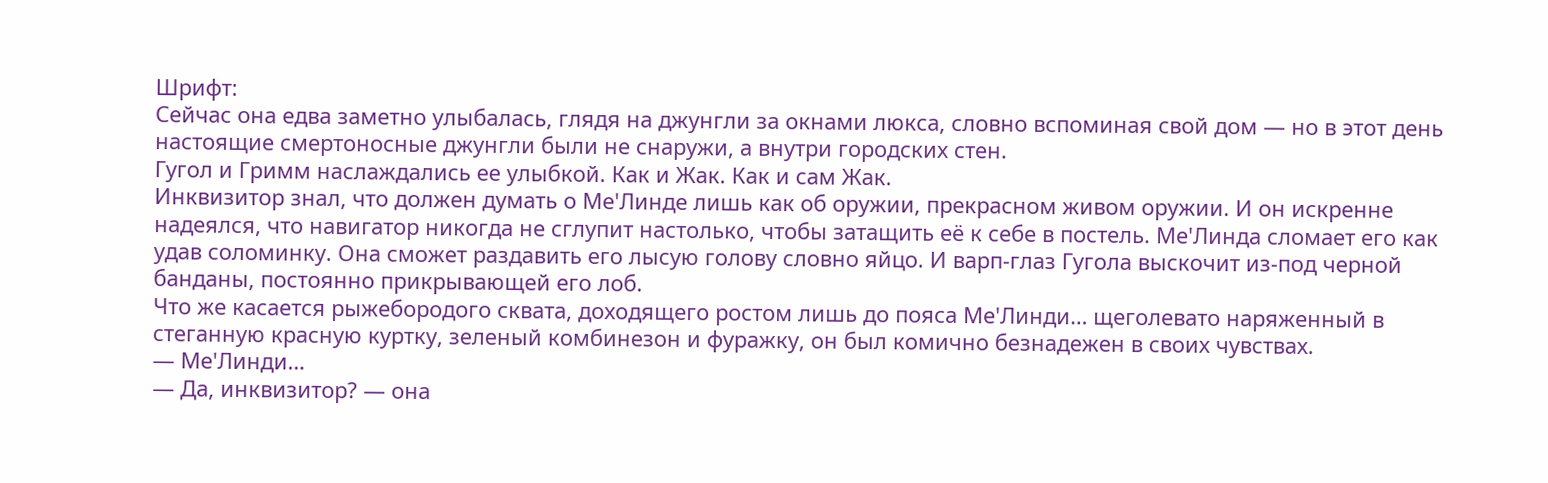Шрифт:
Сейчас она едва заметно улыбалась, глядя на джунгли за окнами люкса, словно вспоминая свой дом — но в этот день настоящие смертоносные джунгли были не снаружи, а внутри городских стен.
Гугол и Гримм наслаждались ее улыбкой. Как и Жак. Как и сам Жак.
Инквизитор знал, что должен думать о Ме'Линде лишь как об оружии, прекрасном живом оружии. И он искренне надеялся, что навигатор никогда не сглупит настолько, чтобы затащить её к себе в постель. Ме'Линда сломает его как удав соломинку. Она сможет раздавить его лысую голову словно яйцо. И варп-глаз Гугола выскочит из-под черной банданы, постоянно прикрывающей его лоб.
Что же касается рыжебородого сквата, доходящего ростом лишь до пояса Ме'Линди… щеголевато наряженный в стеганную красную куртку, зеленый комбинезон и фуражку, он был комично безнадежен в своих чувствах.
— Ме'Линди…
— Да, инквизитор? — она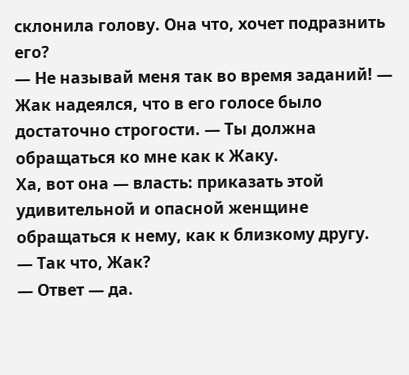склонила голову. Она что, хочет подразнить его?
— Не называй меня так во время заданий! — Жак надеялся, что в его голосе было достаточно строгости. — Ты должна обращаться ко мне как к Жаку.
Ха, вот она — власть: приказать этой удивительной и опасной женщине обращаться к нему, как к близкому другу.
— Так что, Жак?
— Ответ — да.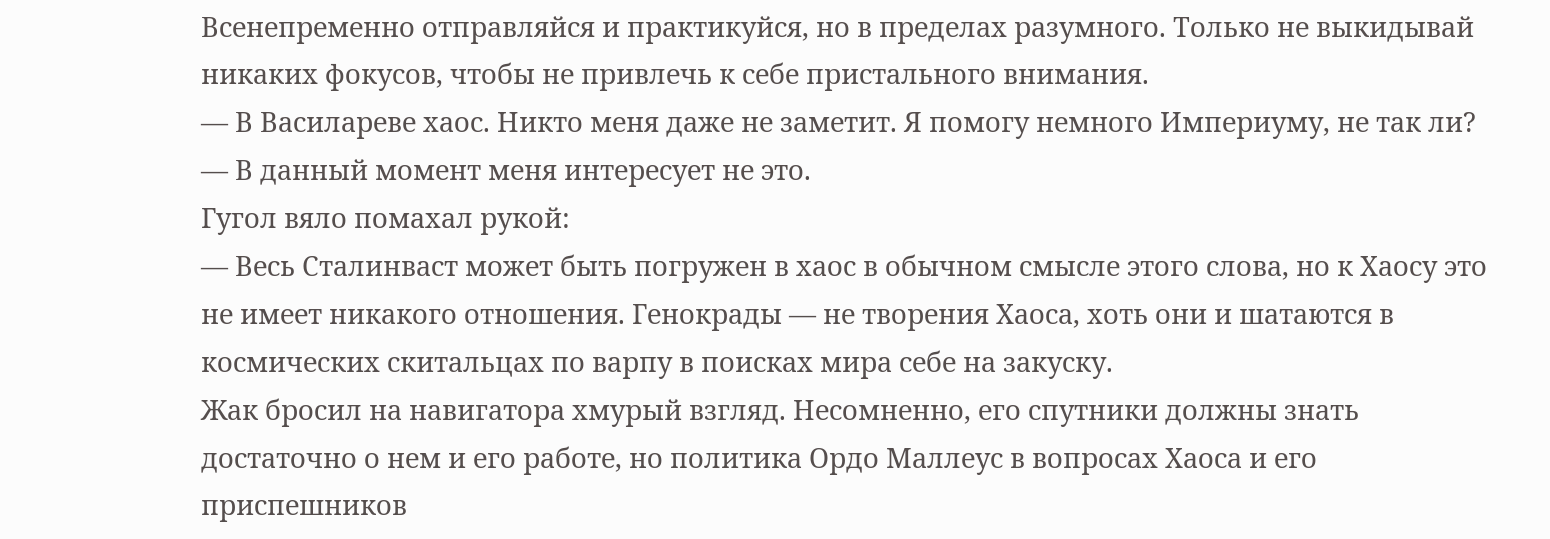Всенепременно отправляйся и практикуйся, но в пределах разумного. Только не выкидывай никаких фокусов, чтобы не привлечь к себе пристального внимания.
— В Василареве хаос. Никто меня даже не заметит. Я помогу немного Империуму, не так ли?
— В данный момент меня интересует не это.
Гугол вяло помахал рукой:
— Весь Сталинваст может быть погружен в хаос в обычном смысле этого слова, но к Хаосу это не имеет никакого отношения. Генокрады — не творения Хаоса, хоть они и шатаются в космических скитальцах по варпу в поисках мира себе на закуску.
Жак бросил на навигатора хмурый взгляд. Несомненно, его спутники должны знать достаточно о нем и его работе, но политика Ордо Маллеус в вопросах Хаоса и его приспешников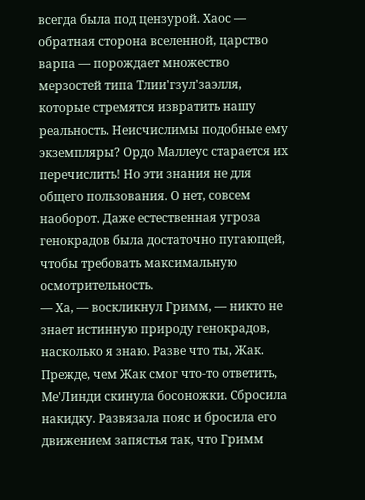всегда была под цензурой. Хаос — обратная сторона вселенной, царство варпа — порождает множество мерзостей типа Тлии'гзул'заэлля, которые стремятся извратить нашу реальность. Неисчислимы подобные ему экземпляры? Ордо Маллеус старается их перечислить! Но эти знания не для общего пользования. О нет, совсем наоборот. Даже естественная угроза генокрадов была достаточно пугающей, чтобы требовать максимальную осмотрительность.
— Ха, — воскликнул Гримм, — никто не знает истинную природу генокрадов, насколько я знаю. Разве что ты, Жак.
Прежде, чем Жак смог что-то ответить, Ме'Линди скинула босоножки. Сбросила накидку. Развязала пояс и бросила его движением запястья так, что Гримм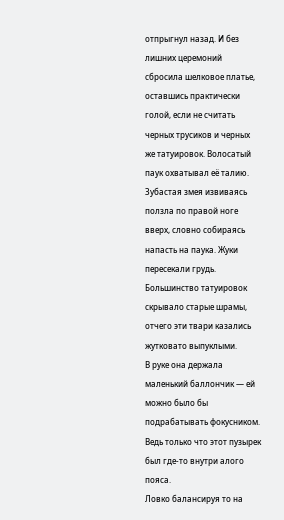отпрыгнул назад. И без лишних церемоний сбросила шелковое платье, оставшись практически голой, если не считать черных трусиков и черных же татуировок. Волосатый паук охватывал её талию. Зубастая змея извиваясь ползла по правой ноге вверх, словно собираясь напасть на паука. Жуки пересекали грудь. Большинство татуировок скрывало старые шрамы, отчего эти твари казались жутковато выпуклыми.
В руке она держала маленький баллончик — ей можно было бы подрабатывать фокусником. Ведь только что этот пузырек был где-то внутри алого пояса.
Ловко балансируя то на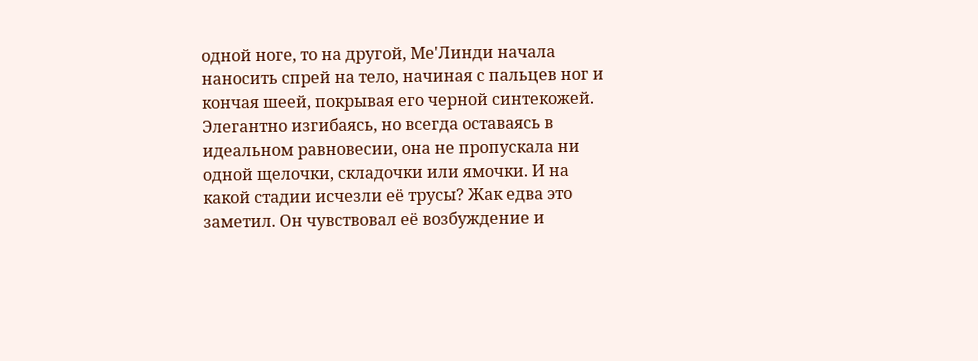одной ноге, то на другой, Ме'Линди начала наносить спрей на тело, начиная с пальцев ног и кончая шеей, покрывая его черной синтекожей. Элегантно изгибаясь, но всегда оставаясь в идеальном равновесии, она не пропускала ни одной щелочки, складочки или ямочки. И на какой стадии исчезли её трусы? Жак едва это заметил. Он чувствовал её возбуждение и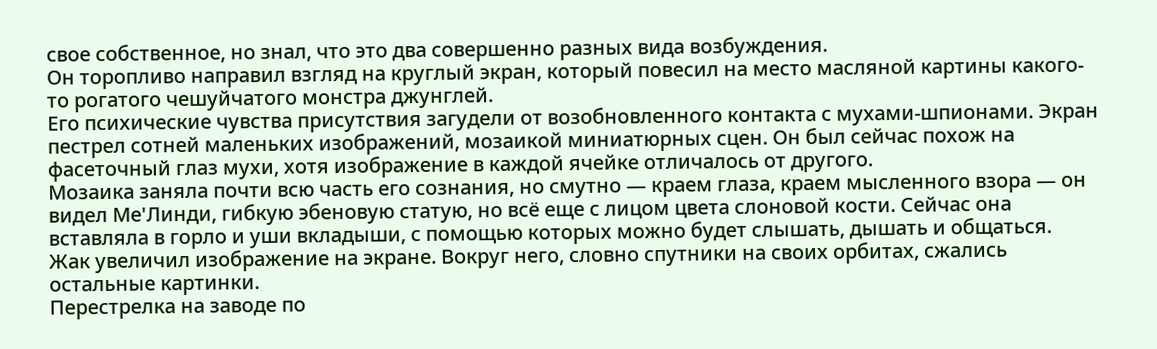свое собственное, но знал, что это два совершенно разных вида возбуждения.
Он торопливо направил взгляд на круглый экран, который повесил на место масляной картины какого-то рогатого чешуйчатого монстра джунглей.
Его психические чувства присутствия загудели от возобновленного контакта с мухами-шпионами. Экран пестрел сотней маленьких изображений, мозаикой миниатюрных сцен. Он был сейчас похож на фасеточный глаз мухи, хотя изображение в каждой ячейке отличалось от другого.
Мозаика заняла почти всю часть его сознания, но смутно — краем глаза, краем мысленного взора — он видел Ме'Линди, гибкую эбеновую статую, но всё еще с лицом цвета слоновой кости. Сейчас она вставляла в горло и уши вкладыши, с помощью которых можно будет слышать, дышать и общаться.
Жак увеличил изображение на экране. Вокруг него, словно спутники на своих орбитах, сжались остальные картинки.
Перестрелка на заводе по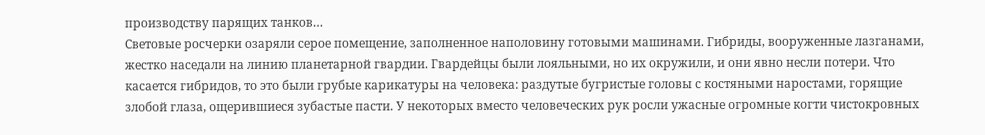производству парящих танков…
Световые росчерки озаряли серое помещение, заполненное наполовину готовыми машинами. Гибриды, вооруженные лазганами, жестко наседали на линию планетарной гвардии. Гвардейцы были лояльными, но их окружили, и они явно несли потери. Что касается гибридов, то это были грубые карикатуры на человека: раздутые бугристые головы с костяными наростами, горящие злобой глаза, ощерившиеся зубастые пасти. У некоторых вместо человеческих рук росли ужасные огромные когти чистокровных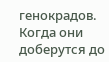генокрадов. Когда они доберутся до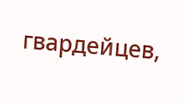гвардейцев,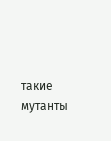такие мутанты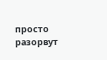просто разорвут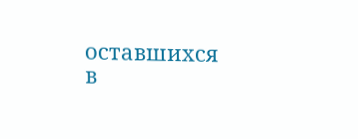оставшихся в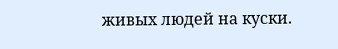живых людей на куски.